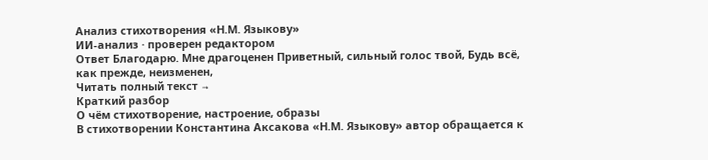Анализ стихотворения «Н.М. Языкову»
ИИ-анализ · проверен редактором
Ответ Благодарю. Мне драгоценен Приветный, сильный голос твой, Будь всё, как прежде, неизменен,
Читать полный текст →
Краткий разбор
О чём стихотворение, настроение, образы
В стихотворении Константина Аксакова «Н.М. Языкову» автор обращается к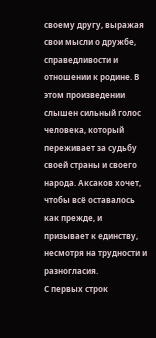своему другу, выражая свои мысли о дружбе, справедливости и отношении к родине. В этом произведении слышен сильный голос человека, который переживает за судьбу своей страны и своего народа. Аксаков хочет, чтобы всё оставалось как прежде, и призывает к единству, несмотря на трудности и разногласия.
С первых строк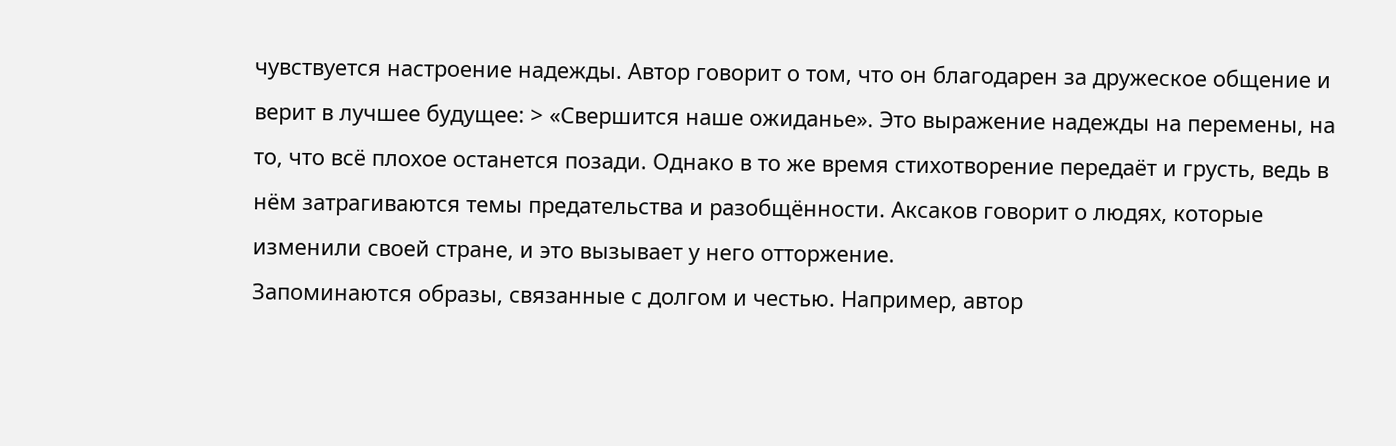чувствуется настроение надежды. Автор говорит о том, что он благодарен за дружеское общение и верит в лучшее будущее: > «Свершится наше ожиданье». Это выражение надежды на перемены, на то, что всё плохое останется позади. Однако в то же время стихотворение передаёт и грусть, ведь в нём затрагиваются темы предательства и разобщённости. Аксаков говорит о людях, которые изменили своей стране, и это вызывает у него отторжение.
Запоминаются образы, связанные с долгом и честью. Например, автор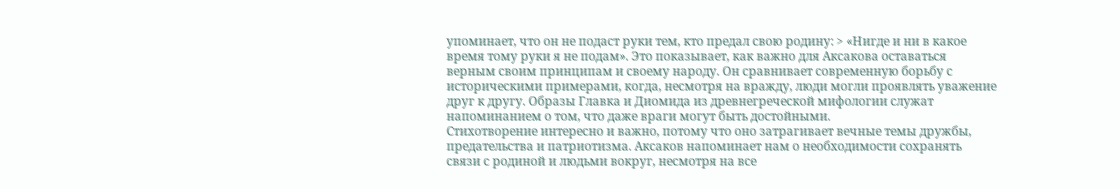упоминает, что он не подаст руки тем, кто предал свою родину: > «Нигде и ни в какое время тому руки я не подам». Это показывает, как важно для Аксакова оставаться верным своим принципам и своему народу. Он сравнивает современную борьбу с историческими примерами, когда, несмотря на вражду, люди могли проявлять уважение друг к другу. Образы Главка и Диомида из древнегреческой мифологии служат напоминанием о том, что даже враги могут быть достойными.
Стихотворение интересно и важно, потому что оно затрагивает вечные темы дружбы, предательства и патриотизма. Аксаков напоминает нам о необходимости сохранять связи с родиной и людьми вокруг, несмотря на все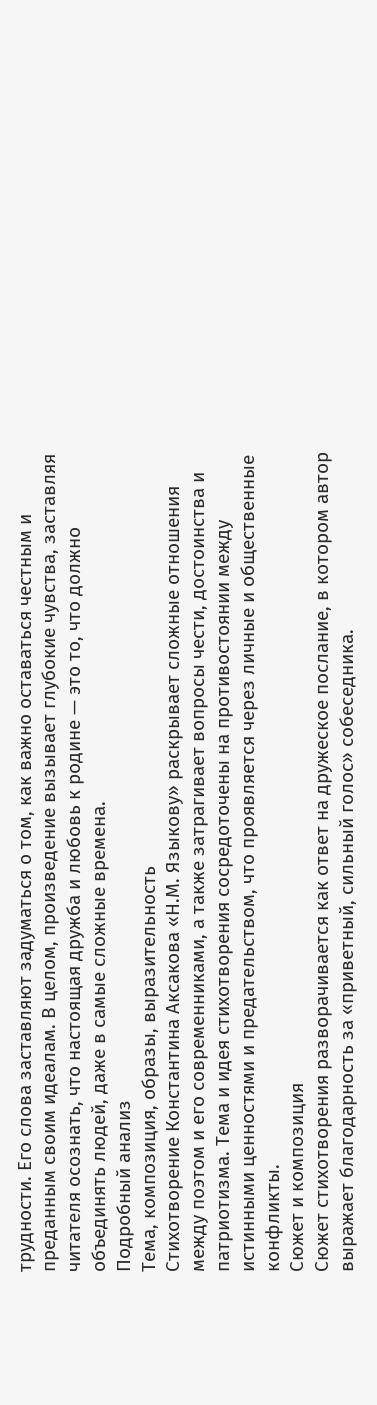трудности. Его слова заставляют задуматься о том, как важно оставаться честным и преданным своим идеалам. В целом, произведение вызывает глубокие чувства, заставляя читателя осознать, что настоящая дружба и любовь к родине — это то, что должно объединять людей, даже в самые сложные времена.
Подробный анализ
Тема, композиция, образы, выразительность
Стихотворение Константина Аксакова «Н.М. Языкову» раскрывает сложные отношения между поэтом и его современниками, а также затрагивает вопросы чести, достоинства и патриотизма. Тема и идея стихотворения сосредоточены на противостоянии между истинными ценностями и предательством, что проявляется через личные и общественные конфликты.
Сюжет и композиция
Сюжет стихотворения разворачивается как ответ на дружеское послание, в котором автор выражает благодарность за «приветный, сильный голос» собеседника.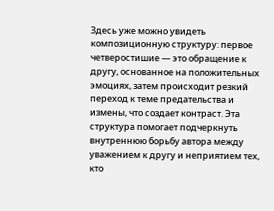Здесь уже можно увидеть композиционную структуру: первое четверостишие — это обращение к другу, основанное на положительных эмоциях, затем происходит резкий переход к теме предательства и измены, что создает контраст. Эта структура помогает подчеркнуть внутреннюю борьбу автора между уважением к другу и неприятием тех, кто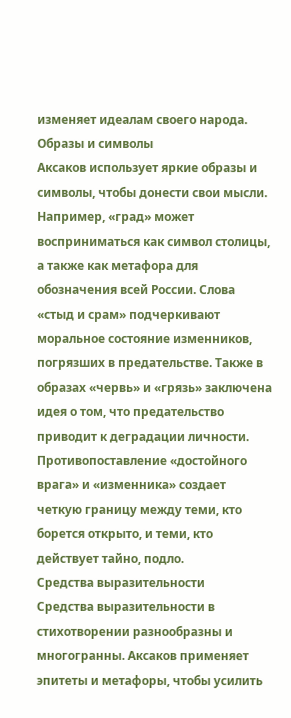изменяет идеалам своего народа.
Образы и символы
Аксаков использует яркие образы и символы, чтобы донести свои мысли. Например, «град» может восприниматься как символ столицы, а также как метафора для обозначения всей России. Слова «стыд и срам» подчеркивают моральное состояние изменников, погрязших в предательстве. Также в образах «червь» и «грязь» заключена идея о том, что предательство приводит к деградации личности. Противопоставление «достойного врага» и «изменника» создает четкую границу между теми, кто борется открыто, и теми, кто действует тайно, подло.
Средства выразительности
Средства выразительности в стихотворении разнообразны и многогранны. Аксаков применяет эпитеты и метафоры, чтобы усилить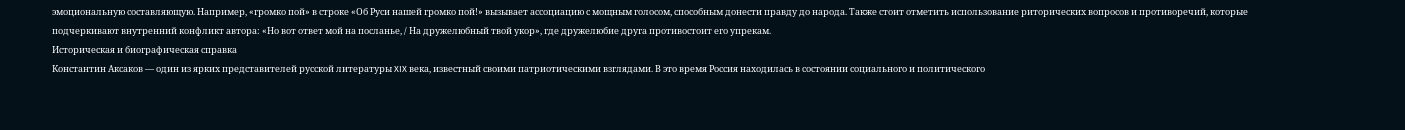эмоциональную составляющую. Например, «громко пой» в строке «Об Руси нашей громко пой!» вызывает ассоциацию с мощным голосом, способным донести правду до народа. Также стоит отметить использование риторических вопросов и противоречий, которые подчеркивают внутренний конфликт автора: «Но вот ответ мой на посланье, / На дружелюбный твой укор», где дружелюбие друга противостоит его упрекам.
Историческая и биографическая справка
Константин Аксаков — один из ярких представителей русской литературы XIX века, известный своими патриотическими взглядами. В это время Россия находилась в состоянии социального и политического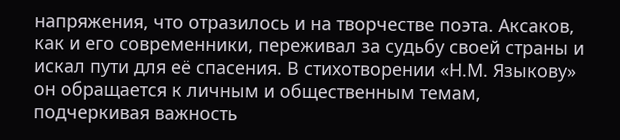напряжения, что отразилось и на творчестве поэта. Аксаков, как и его современники, переживал за судьбу своей страны и искал пути для её спасения. В стихотворении «Н.М. Языкову» он обращается к личным и общественным темам, подчеркивая важность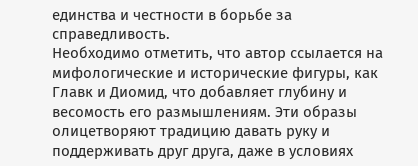единства и честности в борьбе за справедливость.
Необходимо отметить, что автор ссылается на мифологические и исторические фигуры, как Главк и Диомид, что добавляет глубину и весомость его размышлениям. Эти образы олицетворяют традицию давать руку и поддерживать друг друга, даже в условиях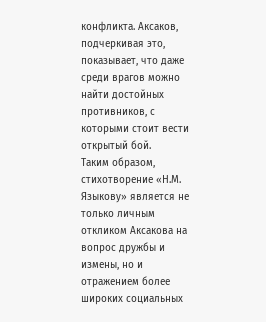конфликта. Аксаков, подчеркивая это, показывает, что даже среди врагов можно найти достойных противников, с которыми стоит вести открытый бой.
Таким образом, стихотворение «Н.М. Языкову» является не только личным откликом Аксакова на вопрос дружбы и измены, но и отражением более широких социальных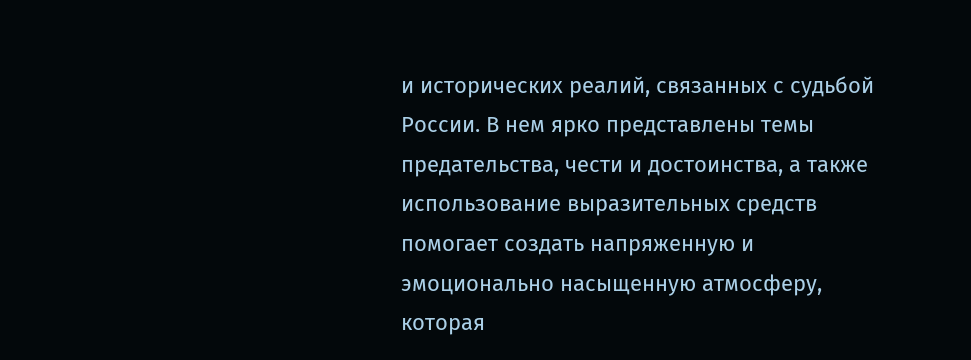и исторических реалий, связанных с судьбой России. В нем ярко представлены темы предательства, чести и достоинства, а также использование выразительных средств помогает создать напряженную и эмоционально насыщенную атмосферу, которая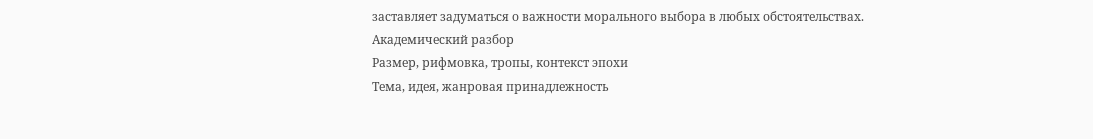заставляет задуматься о важности морального выбора в любых обстоятельствах.
Академический разбор
Размер, рифмовка, тропы, контекст эпохи
Тема, идея, жанровая принадлежность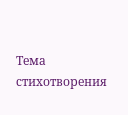Тема стихотворения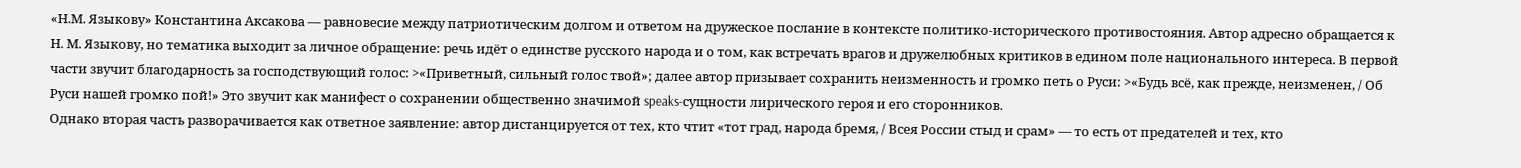«Н.М. Языкову» Константина Аксакова — равновесие между патриотическим долгом и ответом на дружеское послание в контексте политико-исторического противостояния. Автор адресно обращается к Н. М. Языкову, но тематика выходит за личное обращение: речь идёт о единстве русского народа и о том, как встречать врагов и дружелюбных критиков в едином поле национального интереса. В первой части звучит благодарность за господствующий голос: >«Приветный, сильный голос твой»; далее автор призывает сохранить неизменность и громко петь о Руси: >«Будь всё, как прежде, неизменен, / Об Руси нашей громко пой!» Это звучит как манифест о сохранении общественно значимой speaks-сущности лирического героя и его сторонников.
Однако вторая часть разворачивается как ответное заявление: автор дистанцируется от тех, кто чтит «тот град, народа бремя, / Всея России стыд и срам» — то есть от предателей и тех, кто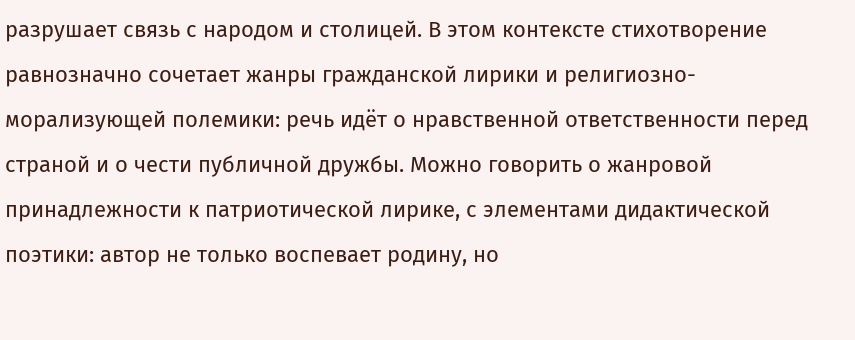разрушает связь с народом и столицей. В этом контексте стихотворение равнозначно сочетает жанры гражданской лирики и религиозно-морализующей полемики: речь идёт о нравственной ответственности перед страной и о чести публичной дружбы. Можно говорить о жанровой принадлежности к патриотической лирике, с элементами дидактической поэтики: автор не только воспевает родину, но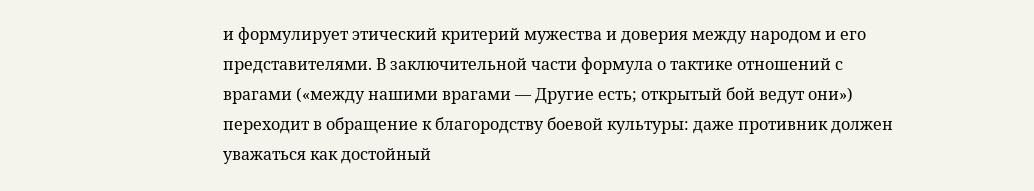и формулирует этический критерий мужества и доверия между народом и его представителями. В заключительной части формула о тактике отношений с врагами («между нашими врагами — Другие есть; открытый бой ведут они») переходит в обращение к благородству боевой культуры: даже противник должен уважаться как достойный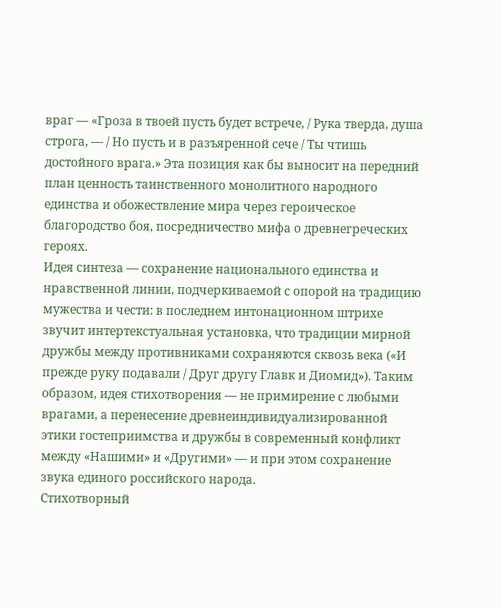враг — «Гроза в твоей пусть будет встрече, / Рука тверда, душа строга, — / Но пусть и в разъяренной сече / Ты чтишь достойного врага.» Эта позиция как бы выносит на передний план ценность таинственного монолитного народного единства и обожествление мира через героическое благородство боя, посредничество мифа о древнегреческих героях.
Идея синтеза — сохранение национального единства и нравственной линии, подчеркиваемой с опорой на традицию мужества и чести: в последнем интонационном штрихе звучит интертекстуальная установка, что традиции мирной дружбы между противниками сохраняются сквозь века («И прежде руку подавали / Друг другу Главк и Диомид»). Таким образом, идея стихотворения — не примирение с любыми врагами, а перенесение древнеиндивидуализированной этики гостеприимства и дружбы в современный конфликт между «Нашими» и «Другими» — и при этом сохранение звука единого российского народа.
Стихотворный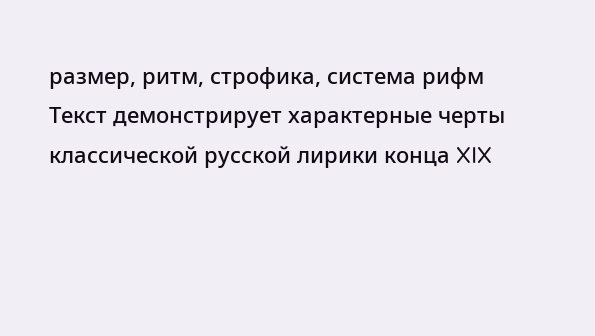размер, ритм, строфика, система рифм
Текст демонстрирует характерные черты классической русской лирики конца XIX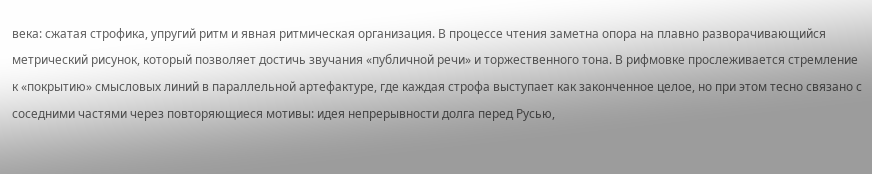века: сжатая строфика, упругий ритм и явная ритмическая организация. В процессе чтения заметна опора на плавно разворачивающийся метрический рисунок, который позволяет достичь звучания «публичной речи» и торжественного тона. В рифмовке прослеживается стремление к «покрытию» смысловых линий в параллельной артефактуре, где каждая строфа выступает как законченное целое, но при этом тесно связано с соседними частями через повторяющиеся мотивы: идея непрерывности долга перед Русью,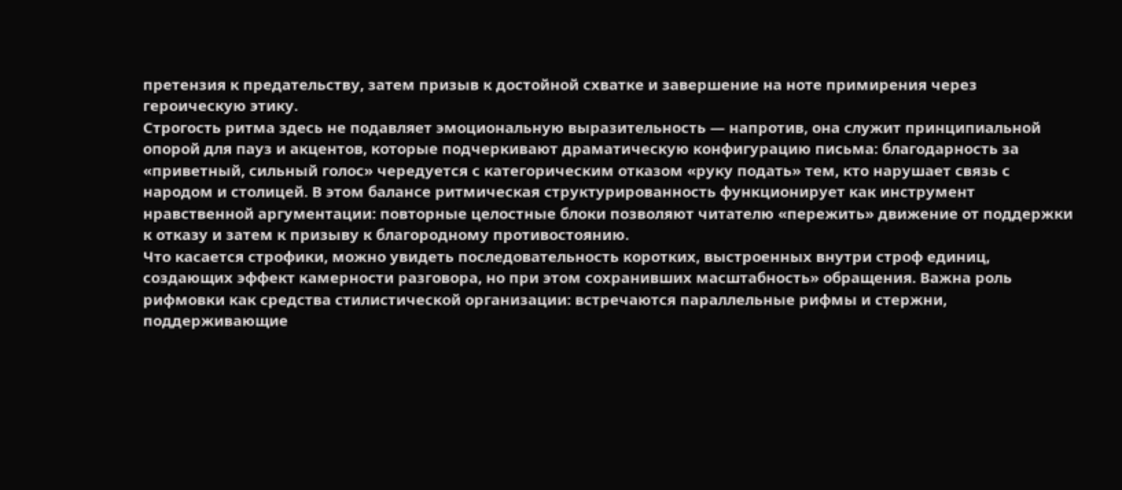претензия к предательству, затем призыв к достойной схватке и завершение на ноте примирения через героическую этику.
Строгость ритма здесь не подавляет эмоциональную выразительность — напротив, она служит принципиальной опорой для пауз и акцентов, которые подчеркивают драматическую конфигурацию письма: благодарность за «приветный, сильный голос» чередуется с категорическим отказом «руку подать» тем, кто нарушает связь с народом и столицей. В этом балансе ритмическая структурированность функционирует как инструмент нравственной аргументации: повторные целостные блоки позволяют читателю «пережить» движение от поддержки к отказу и затем к призыву к благородному противостоянию.
Что касается строфики, можно увидеть последовательность коротких, выстроенных внутри строф единиц, создающих эффект камерности разговора, но при этом сохранивших масштабность» обращения. Важна роль рифмовки как средства стилистической организации: встречаются параллельные рифмы и стержни, поддерживающие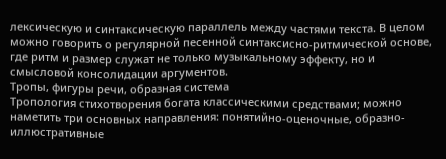лексическую и синтаксическую параллель между частями текста. В целом можно говорить о регулярной песенной синтаксисно-ритмической основе, где ритм и размер служат не только музыкальному эффекту, но и смысловой консолидации аргументов.
Тропы, фигуры речи, образная система
Тропология стихотворения богата классическими средствами; можно наметить три основных направления: понятийно-оценочные, образно-иллюстративные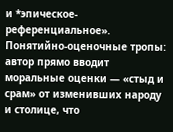и *эпическое-референциальное».
Понятийно-оценочные тропы: автор прямо вводит моральные оценки — «стыд и срам» от изменивших народу и столице, что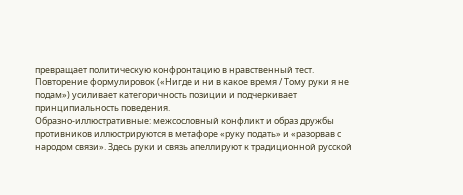превращает политическую конфронтацию в нравственный тест. Повторение формулировок («Нигде и ни в какое время / Тому руки я не подам») усиливает категоричность позиции и подчеркивает принципиальность поведения.
Образно-иллюстративные: межсословный конфликт и образ дружбы противников иллюстрируются в метафоре «руку подать» и «разорвав с народом связи». Здесь руки и связь апеллируют к традиционной русской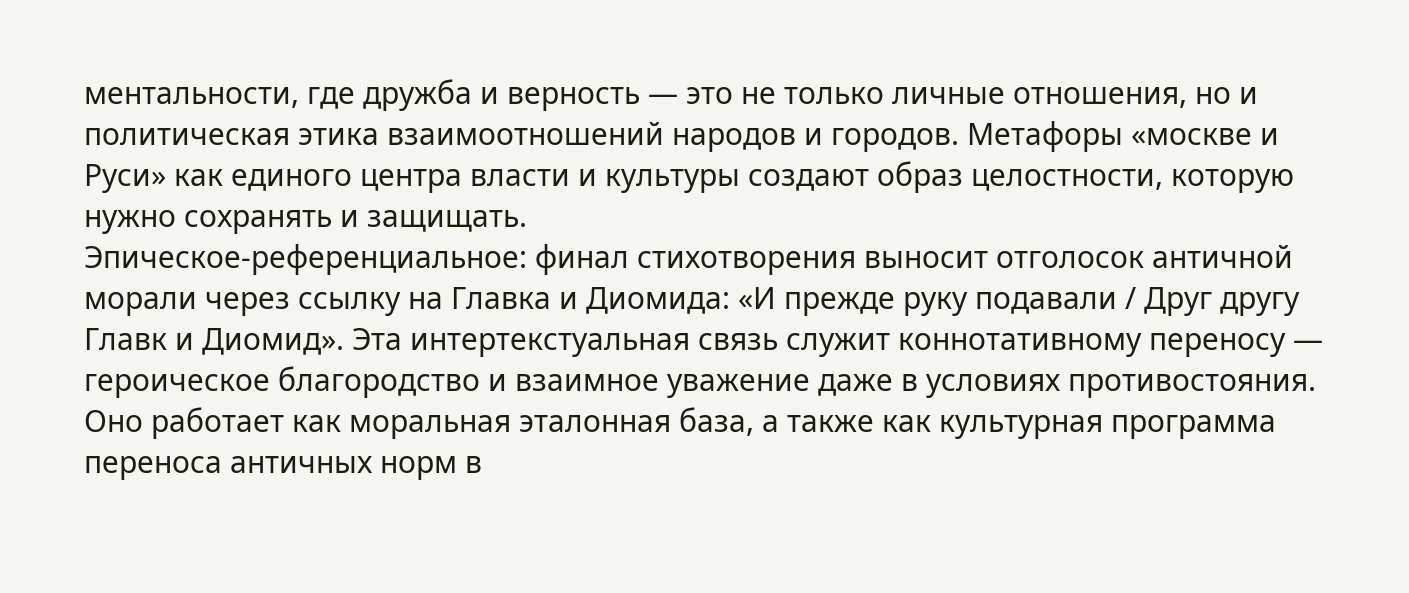ментальности, где дружба и верность — это не только личные отношения, но и политическая этика взаимоотношений народов и городов. Метафоры «москве и Руси» как единого центра власти и культуры создают образ целостности, которую нужно сохранять и защищать.
Эпическое-референциальное: финал стихотворения выносит отголосок античной морали через ссылку на Главка и Диомида: «И прежде руку подавали / Друг другу Главк и Диомид». Эта интертекстуальная связь служит коннотативному переносу — героическое благородство и взаимное уважение даже в условиях противостояния. Оно работает как моральная эталонная база, а также как культурная программа переноса античных норм в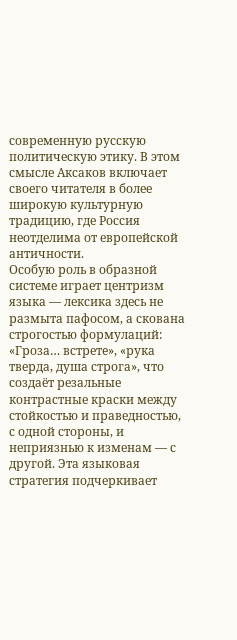современную русскую политическую этику. В этом смысле Аксаков включает своего читателя в более широкую культурную традицию, где Россия неотделима от европейской античности.
Особую роль в образной системе играет центризм языка — лексика здесь не размыта пафосом, а скована строгостью формулаций: «Гроза… встретe», «рука тверда, душа строга», что создаёт резальные контрастные краски между стойкостью и праведностью, с одной стороны, и неприязнью к изменам — с другой. Эта языковая стратегия подчеркивает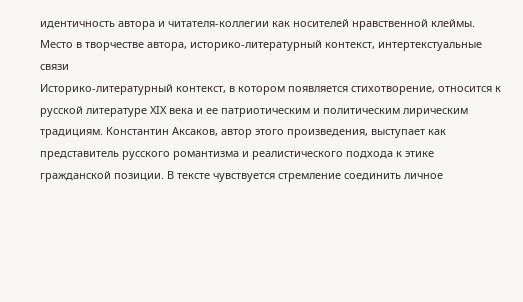идентичность автора и читателя-коллегии как носителей нравственной клеймы.
Место в творчестве автора, историко-литературный контекст, интертекстуальные связи
Историко-литературный контекст, в котором появляется стихотворение, относится к русской литературе XIX века и ее патриотическим и политическим лирическим традициям. Константин Аксаков, автор этого произведения, выступает как представитель русского романтизма и реалистического подхода к этике гражданской позиции. В тексте чувствуется стремление соединить личное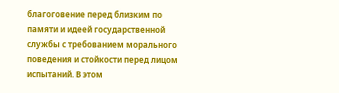благоговение перед близким по памяти и идеей государственной службы с требованием морального поведения и стойкости перед лицом испытаний. В этом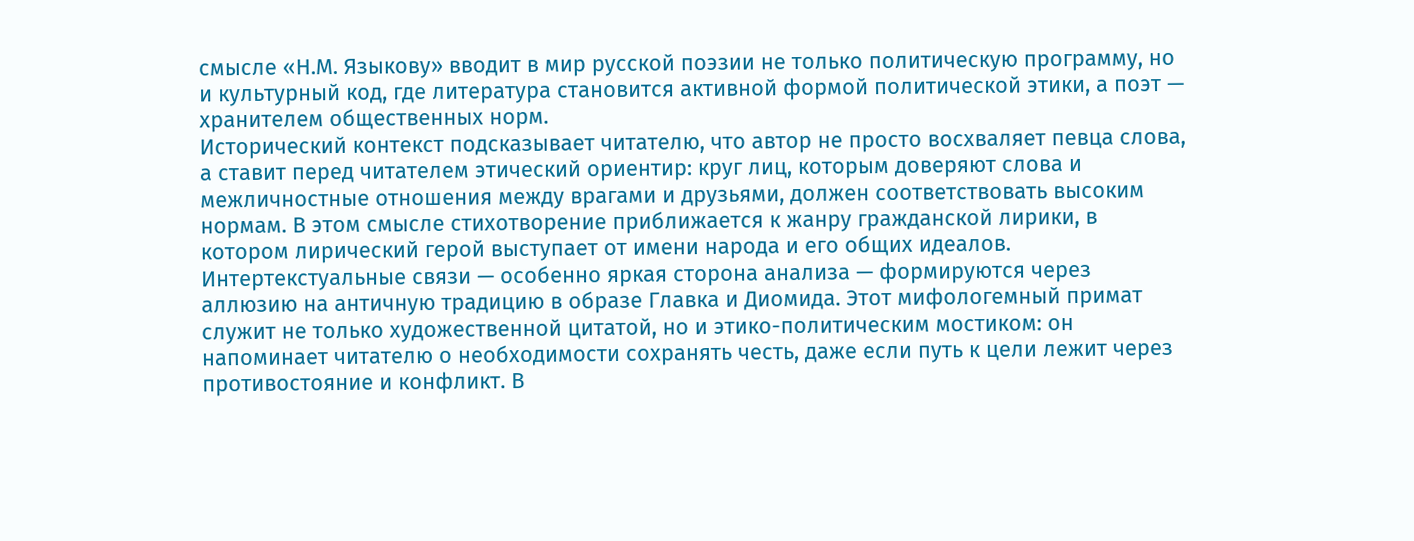смысле «Н.М. Языкову» вводит в мир русской поэзии не только политическую программу, но и культурный код, где литература становится активной формой политической этики, а поэт — хранителем общественных норм.
Исторический контекст подсказывает читателю, что автор не просто восхваляет певца слова, а ставит перед читателем этический ориентир: круг лиц, которым доверяют слова и межличностные отношения между врагами и друзьями, должен соответствовать высоким нормам. В этом смысле стихотворение приближается к жанру гражданской лирики, в котором лирический герой выступает от имени народа и его общих идеалов.
Интертекстуальные связи — особенно яркая сторона анализа — формируются через аллюзию на античную традицию в образе Главка и Диомида. Этот мифологемный примат служит не только художественной цитатой, но и этико-политическим мостиком: он напоминает читателю о необходимости сохранять честь, даже если путь к цели лежит через противостояние и конфликт. В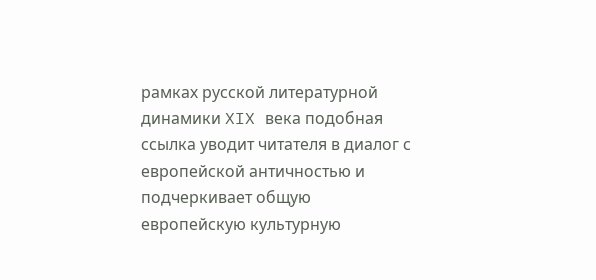рамках русской литературной динамики XIX века подобная ссылка уводит читателя в диалог с европейской античностью и подчеркивает общую европейскую культурную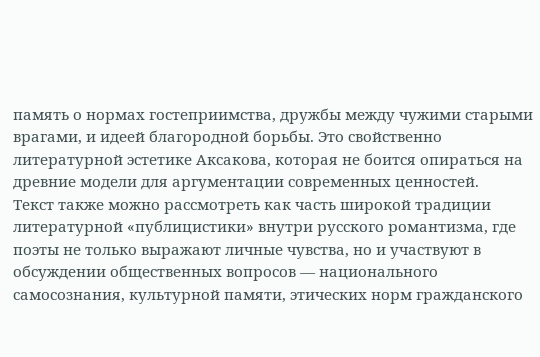память о нормах гостеприимства, дружбы между чужими старыми врагами, и идеей благородной борьбы. Это свойственно литературной эстетике Аксакова, которая не боится опираться на древние модели для аргументации современных ценностей.
Текст также можно рассмотреть как часть широкой традиции литературной «публицистики» внутри русского романтизма, где поэты не только выражают личные чувства, но и участвуют в обсуждении общественных вопросов — национального самосознания, культурной памяти, этических норм гражданского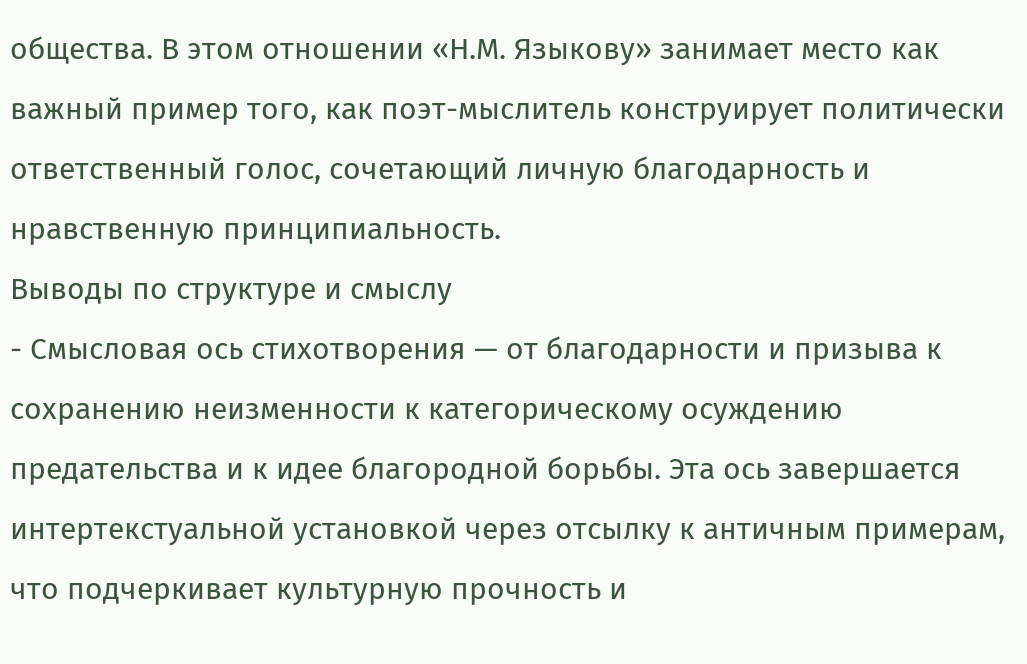общества. В этом отношении «Н.М. Языкову» занимает место как важный пример того, как поэт-мыслитель конструирует политически ответственный голос, сочетающий личную благодарность и нравственную принципиальность.
Выводы по структуре и смыслу
- Смысловая ось стихотворения — от благодарности и призыва к сохранению неизменности к категорическому осуждению предательства и к идее благородной борьбы. Эта ось завершается интертекстуальной установкой через отсылку к античным примерам, что подчеркивает культурную прочность и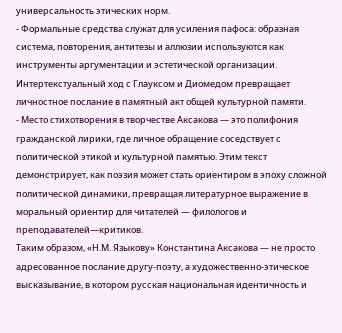универсальность этических норм.
- Формальные средства служат для усиления пафоса: образная система, повторения, антитезы и аллюзии используются как инструменты аргументации и эстетической организации. Интертекстуальный ход с Глауксом и Диомедом превращает личностное послание в памятный акт общей культурной памяти.
- Место стихотворения в творчестве Аксакова — это полифония гражданской лирики, где личное обращение соседствует с политической этикой и культурной памятью. Этим текст демонстрирует, как поэзия может стать ориентиром в эпоху сложной политической динамики, превращая литературное выражение в моральный ориентир для читателей — филологов и преподавателей—критиков.
Таким образом, «Н.М. Языкову» Константина Аксакова — не просто адресованное послание другу-поэту, а художественно-этическое высказывание, в котором русская национальная идентичность и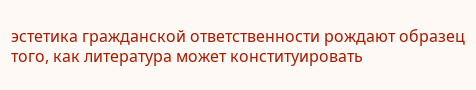эстетика гражданской ответственности рождают образец того, как литература может конституировать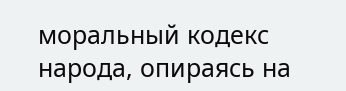моральный кодекс народа, опираясь на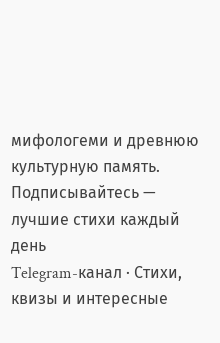мифологеми и древнюю культурную память.
Подписывайтесь — лучшие стихи каждый день
Telegram-канал · Стихи, квизы и интересные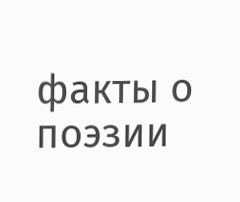факты о поэзии